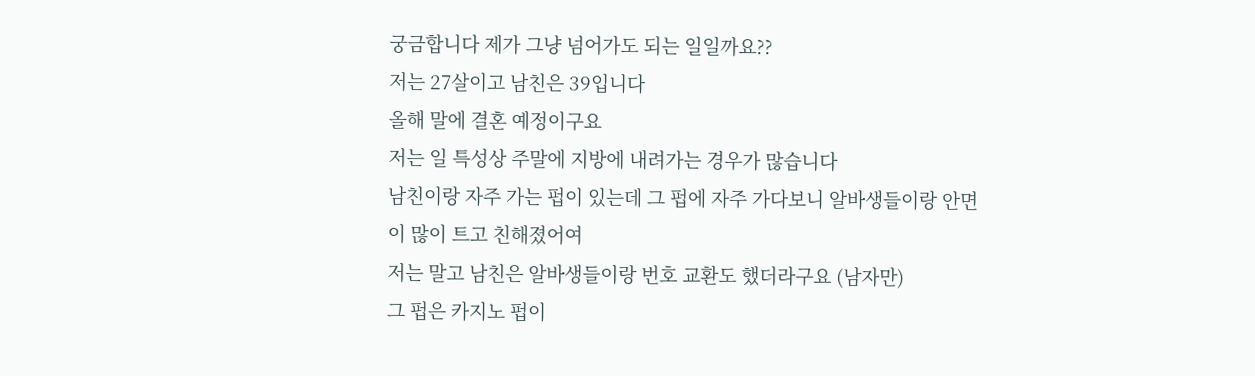궁금합니다 제가 그냥 넘어가도 되는 일일까요??
저는 27살이고 남친은 39입니다
올해 말에 결혼 예정이구요
저는 일 특성상 주말에 지방에 내려가는 경우가 많습니다
남친이랑 자주 가는 펍이 있는데 그 펍에 자주 가다보니 알바생들이랑 안면이 많이 트고 친해졌어여
저는 말고 남친은 알바생들이랑 번호 교환도 했더라구요 (남자만)
그 펍은 카지노 펍이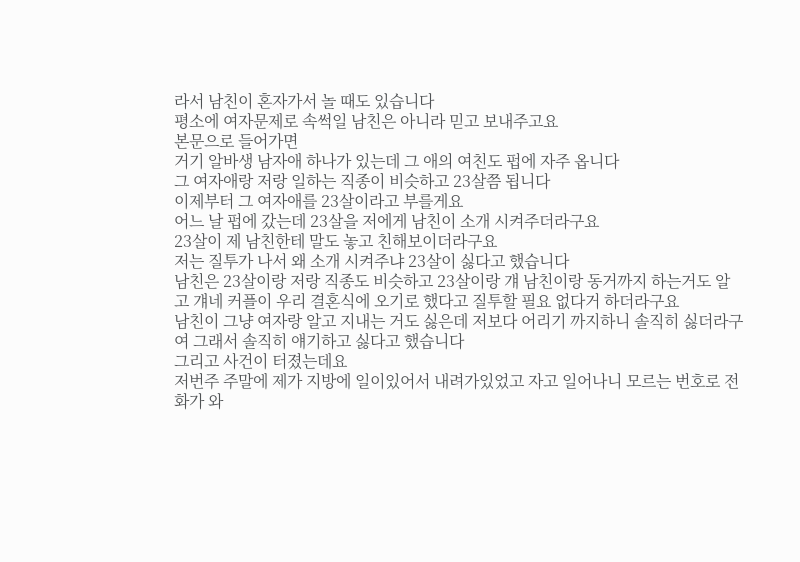라서 남친이 혼자가서 놀 때도 있습니다
평소에 여자문제로 속썩일 남친은 아니라 믿고 보내주고요
본문으로 들어가면
거기 알바생 남자애 하나가 있는데 그 애의 여친도 펍에 자주 옵니다
그 여자애랑 저랑 일하는 직종이 비슷하고 23살쯤 됩니다
이제부터 그 여자애를 23살이라고 부를게요
어느 날 펍에 갔는데 23살을 저에게 남친이 소개 시켜주더라구요
23살이 제 남친한테 말도 놓고 친해보이더라구요
저는 질투가 나서 왜 소개 시켜주냐 23살이 싫다고 했습니다
남친은 23살이랑 저랑 직종도 비슷하고 23살이랑 걔 남친이랑 동거까지 하는거도 알고 걔네 커플이 우리 결혼식에 오기로 했다고 질투할 필요 없다거 하더라구요
남친이 그냥 여자랑 알고 지내는 거도 싫은데 저보다 어리기 까지하니 솔직히 싫더라구여 그래서 솔직히 얘기하고 싫다고 했습니다
그리고 사건이 터졌는데요
저번주 주말에 제가 지방에 일이있어서 내려가있었고 자고 일어나니 모르는 번호로 전화가 와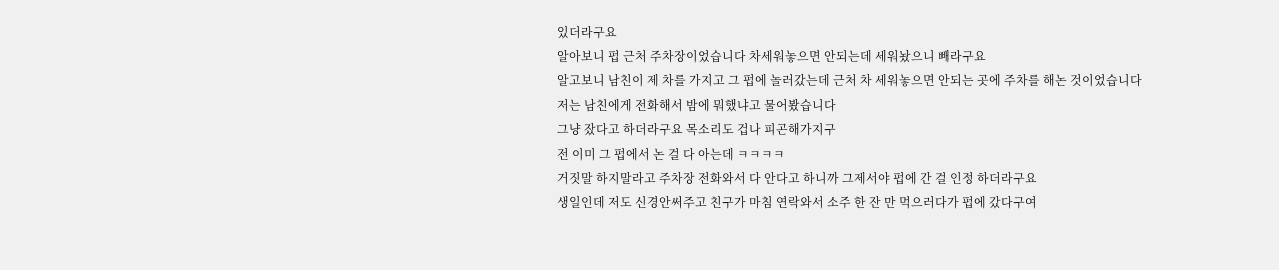있더라구요
알아보니 펍 근처 주차장이었습니다 차세워놓으면 안되는데 세워놨으니 빼라구요
알고보니 남친이 제 차를 가지고 그 펍에 놀러갔는데 근처 차 세워놓으면 안되는 곳에 주차를 해논 것이었습니다
저는 남친에게 전화해서 밤에 뭐했냐고 물어봤습니다
그냥 잤다고 하더라구요 목소리도 겁나 피곤해가지구
전 이미 그 펍에서 논 걸 다 아는데 ㅋㅋㅋㅋ
거짓말 하지말라고 주차장 전화와서 다 안다고 하니까 그제서야 펍에 간 걸 인정 하더라구요
생일인데 저도 신경안써주고 친구가 마침 연락와서 소주 한 잔 만 먹으러다가 펍에 갔다구여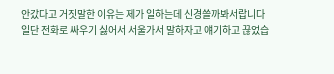안갔다고 거짓말한 이유는 제가 일하는데 신경쓸까봐서랍니다
일단 전화로 싸우기 싫어서 서울가서 말하자고 얘기하고 끊었습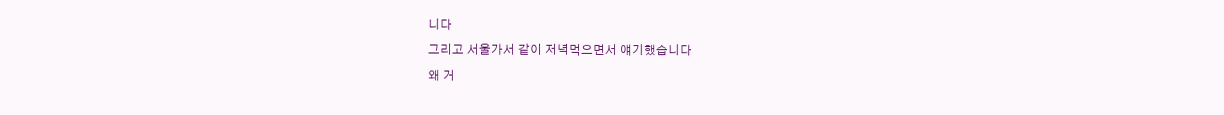니다
그리고 서울가서 같이 저녁먹으면서 얘기했습니다
왜 거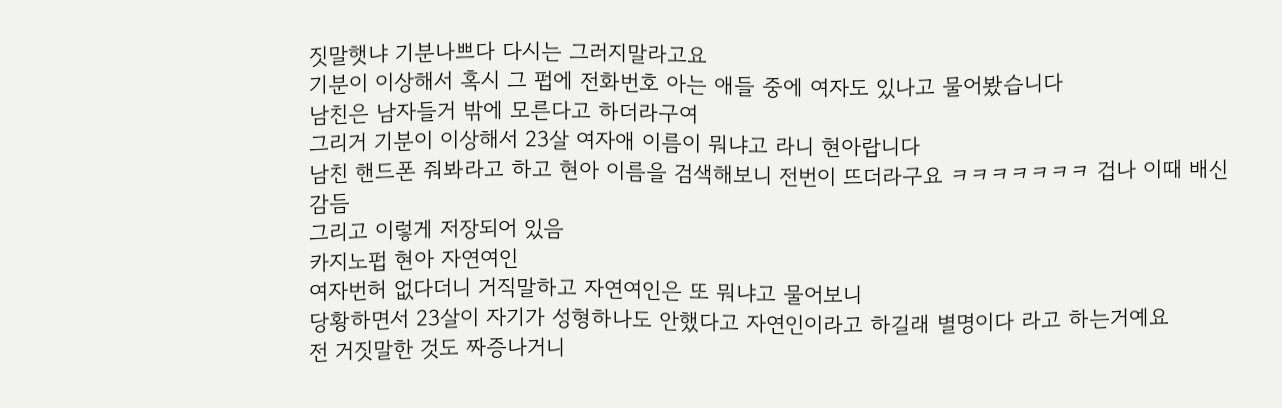짓말햇냐 기분나쁘다 다시는 그러지말라고요
기분이 이상해서 혹시 그 펍에 전화번호 아는 애들 중에 여자도 있나고 물어봤습니다
남친은 남자들거 밖에 모른다고 하더라구여
그리거 기분이 이상해서 23살 여자애 이름이 뭐냐고 라니 현아랍니다
남친 핸드폰 줘봐라고 하고 현아 이름을 검색해보니 전번이 뜨더라구요 ㅋㅋㅋㅋㅋㅋㅋ 겁나 이때 배신감듬
그리고 이렇게 저장되어 있음
카지노펍 현아 자연여인
여자번허 없다더니 거직말하고 자연여인은 또 뭐냐고 물어보니
당황하면서 23살이 자기가 성형하나도 안했다고 자연인이라고 하길래 별명이다 라고 하는거예요
전 거짓말한 것도 짜증나거니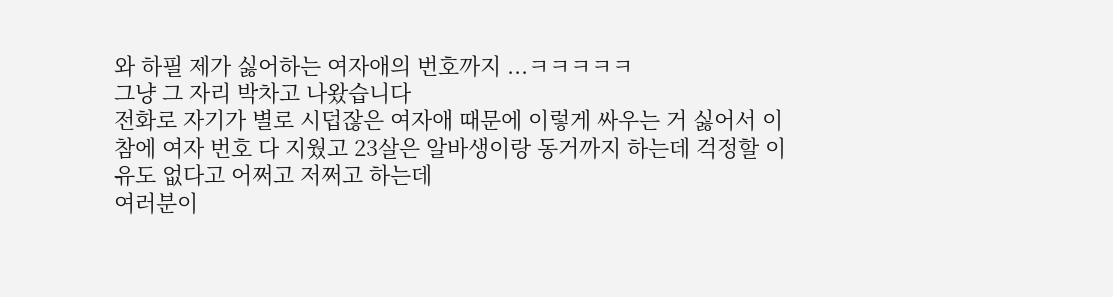와 하필 제가 싫어하는 여자애의 번호까지 ...ㅋㅋㅋㅋㅋ
그냥 그 자리 박차고 나왔습니다
전화로 자기가 별로 시덥잖은 여자애 때문에 이렇게 싸우는 거 싫어서 이 참에 여자 번호 다 지웠고 23살은 알바생이랑 동거까지 하는데 걱정할 이유도 없다고 어쩌고 저쩌고 하는데
여러분이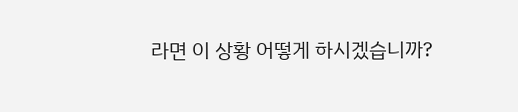라면 이 상황 어떻게 하시겠습니까?